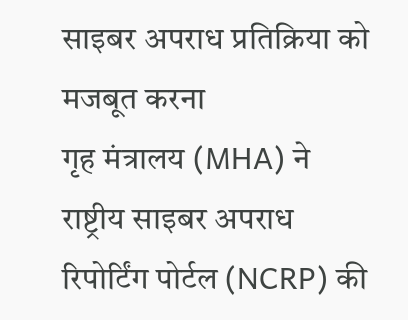साइबर अपराध प्रतिक्रिया को मजबूत करना
गृह मंत्रालय (MHA) ने राष्ट्रीय साइबर अपराध रिपोर्टिंग पोर्टल (NCRP) की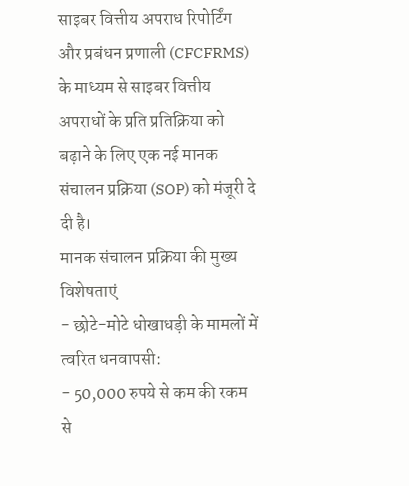साइबर वित्तीय अपराध रिपोर्टिंग और प्रबंधन प्रणाली (CFCFRMS) के माध्यम से साइबर वित्तीय अपराधों के प्रति प्रतिक्रिया को बढ़ाने के लिए एक नई मानक संचालन प्रक्रिया (SOP) को मंजूरी दे दी है।
मानक संचालन प्रक्रिया की मुख्य विशेषताएं
- छोटे-मोटे धोखाधड़ी के मामलों में त्वरित धनवापसी:
- 50,000 रुपये से कम की रकम से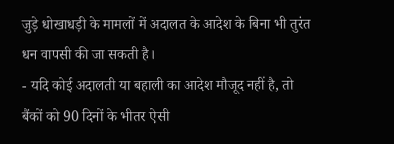जुड़े धोखाधड़ी के मामलों में अदालत के आदेश के बिना भी तुरंत धन वापसी की जा सकती है।
- यदि कोई अदालती या बहाली का आदेश मौजूद नहीं है, तो बैंकों को 90 दिनों के भीतर ऐसी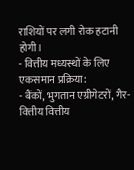राशियों पर लगी रोक हटानी होगी।
- वित्तीय मध्यस्थों के लिए एकसमान प्रक्रिया:
- बैंकों, भुगतान एग्रीगेटरों, गैर-वित्तीय वित्तीय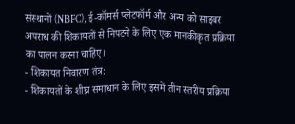संस्थानों (NBFC), ई-कॉमर्स प्लेटफॉर्म और अन्य को साइबर अपराध की शिकायतों से निपटने के लिए एक मानकीकृत प्रक्रिया का पालन करना चाहिए।
- शिकायत निवारण तंत्र:
- शिकायतों के शीघ्र समाधान के लिए इसमें तीन स्तरीय प्रक्रिया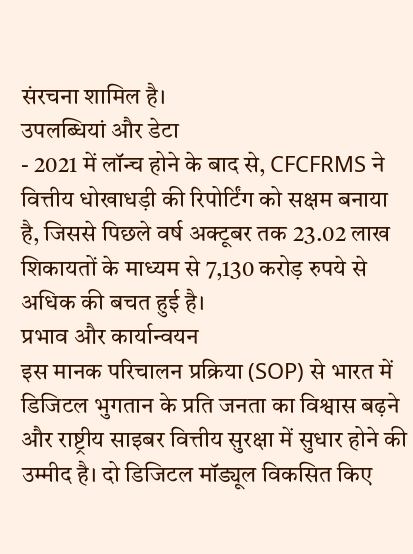संरचना शामिल है।
उपलब्धियां और डेटा
- 2021 में लॉन्च होने के बाद से, CFCFRMS ने वित्तीय धोखाधड़ी की रिपोर्टिंग को सक्षम बनाया है, जिससे पिछले वर्ष अक्टूबर तक 23.02 लाख शिकायतों के माध्यम से 7,130 करोड़ रुपये से अधिक की बचत हुई है।
प्रभाव और कार्यान्वयन
इस मानक परिचालन प्रक्रिया (SOP) से भारत में डिजिटल भुगतान के प्रति जनता का विश्वास बढ़ने और राष्ट्रीय साइबर वित्तीय सुरक्षा में सुधार होने की उम्मीद है। दो डिजिटल मॉड्यूल विकसित किए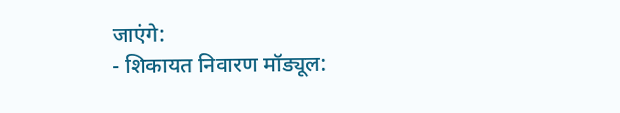जाएंगे:
- शिकायत निवारण मॉड्यूल: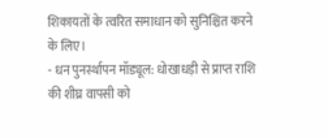शिकायतों के त्वरित समाधान को सुनिश्चित करने के लिए।
- धन पुनर्स्थापन मॉड्यूल: धोखाधड़ी से प्राप्त राशि की शीघ्र वापसी को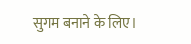सुगम बनाने के लिए।